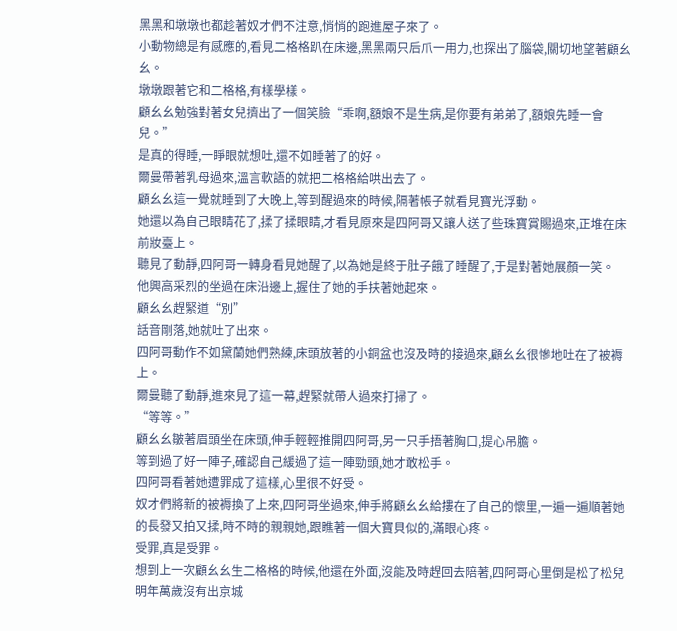黑黑和墩墩也都趁著奴才們不注意,悄悄的跑進屋子來了。
小動物總是有感應的,看見二格格趴在床邊,黑黑兩只后爪一用力,也探出了腦袋,關切地望著顧幺幺。
墩墩跟著它和二格格,有樣學樣。
顧幺幺勉強對著女兒擠出了一個笑臉“乖啊,額娘不是生病,是你要有弟弟了,額娘先睡一會兒。”
是真的得睡,一睜眼就想吐,還不如睡著了的好。
爾曼帶著乳母過來,溫言軟語的就把二格格給哄出去了。
顧幺幺這一覺就睡到了大晚上,等到醒過來的時候,隔著帳子就看見寶光浮動。
她還以為自己眼睛花了,揉了揉眼睛,才看見原來是四阿哥又讓人送了些珠寶賞賜過來,正堆在床前妝臺上。
聽見了動靜,四阿哥一轉身看見她醒了,以為她是終于肚子餓了睡醒了,于是對著她展顏一笑。
他興高采烈的坐過在床沿邊上,握住了她的手扶著她起來。
顧幺幺趕緊道“別”
話音剛落,她就吐了出來。
四阿哥動作不如黛蘭她們熟練,床頭放著的小銅盆也沒及時的接過來,顧幺幺很慘地吐在了被褥上。
爾曼聽了動靜,進來見了這一幕,趕緊就帶人過來打掃了。
“等等。”
顧幺幺皺著眉頭坐在床頭,伸手輕輕推開四阿哥,另一只手捂著胸口,提心吊膽。
等到過了好一陣子,確認自己緩過了這一陣勁頭,她才敢松手。
四阿哥看著她遭罪成了這樣,心里很不好受。
奴才們將新的被褥換了上來,四阿哥坐過來,伸手將顧幺幺給摟在了自己的懷里,一遍一遍順著她的長發又拍又揉,時不時的親親她,跟瞧著一個大寶貝似的,滿眼心疼。
受罪,真是受罪。
想到上一次顧幺幺生二格格的時候,他還在外面,沒能及時趕回去陪著,四阿哥心里倒是松了松兒明年萬歲沒有出京城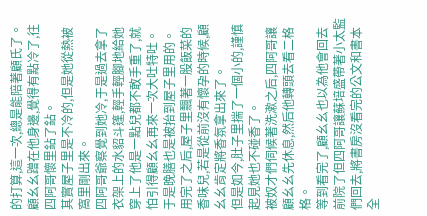的打算,這一次,總是能陪著顧氏了。
顧幺幺蹭在他身邊,覺得有點冷了,往四阿哥懷里鉆了鉆。
其實屋子里是不冷的,但是她從熱被窩里剛出來。
四阿哥爺察覺到她冷,于是過去拿了衣架上的水貂斗篷,輕手輕腳地給她穿上了他是一點兒都不敢手重了,就怕引得顧幺幺再來一次大吐特吐。
于是晚膳也是被抬到屋子里用的。
用完了之后,屋子里飄著一股飯菜的香味兒,若是從前沒有懷孕的時候,顧幺幺肯定將香氛拿出來了。
但是如今,肚子里揣了一個小的,謹慎起見她也不碰香了。
被奴才們伺候著洗漱之后,四阿哥讓顧幺幺先休息,然后他轉頭去看二格格。
等到看完了,顧幺幺也以為他會回去前院了但四阿哥讓蘇培盛帶著小太監們回去,將書房沒看完的公文和書本全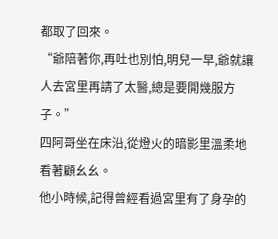都取了回來。
“爺陪著你,再吐也別怕,明兒一早,爺就讓人去宮里再請了太醫,總是要開幾服方子。”
四阿哥坐在床沿,從燈火的暗影里溫柔地看著顧幺幺。
他小時候,記得曾經看過宮里有了身孕的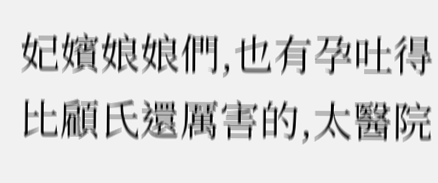妃嬪娘娘們,也有孕吐得比顧氏還厲害的,太醫院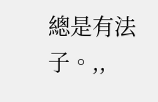總是有法子。,,